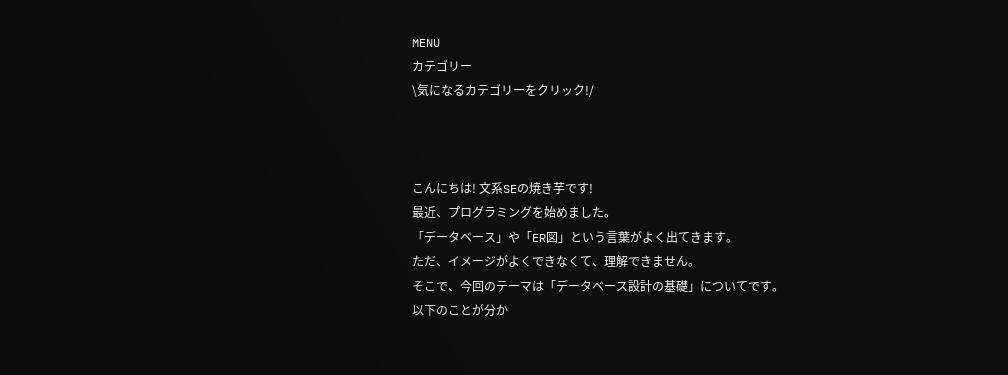MENU
カテゴリー
\気になるカテゴリーをクリック!/



こんにちは! 文系SEの焼き芋です!
最近、プログラミングを始めました。
「データベース」や「ER図」という言葉がよく出てきます。
ただ、イメージがよくできなくて、理解できません。
そこで、今回のテーマは「データベース設計の基礎」についてです。
以下のことが分か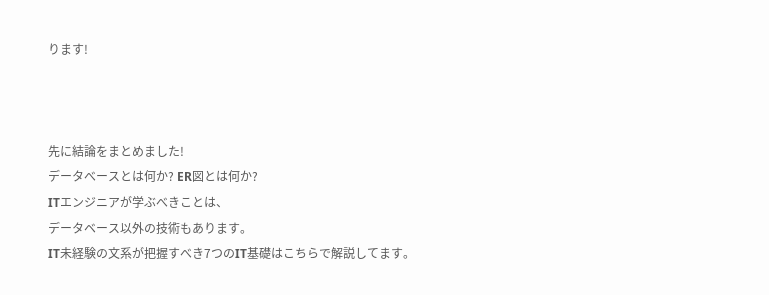ります!



先に結論をまとめました!
データべースとは何か? ER図とは何か?
ITエンジニアが学ぶべきことは、
データベース以外の技術もあります。
IT未経験の文系が把握すべき7つのIT基礎はこちらで解説してます。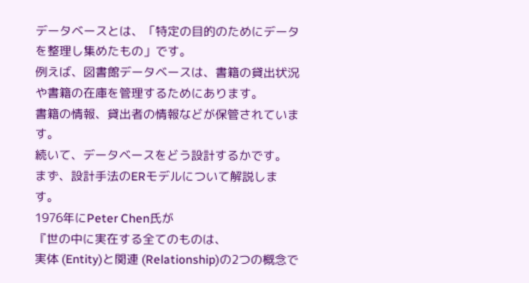データベースとは、「特定の目的のためにデータを整理し集めたもの」です。
例えば、図書館データベースは、書籍の貸出状況や書籍の在庫を管理するためにあります。
書籍の情報、貸出者の情報などが保管されています。
続いて、データベースをどう設計するかです。
まず、設計手法のERモデルについて解説します。
1976年にPeter Chen氏が
『世の中に実在する全てのものは、
実体 (Entity)と関連 (Relationship)の2つの概念で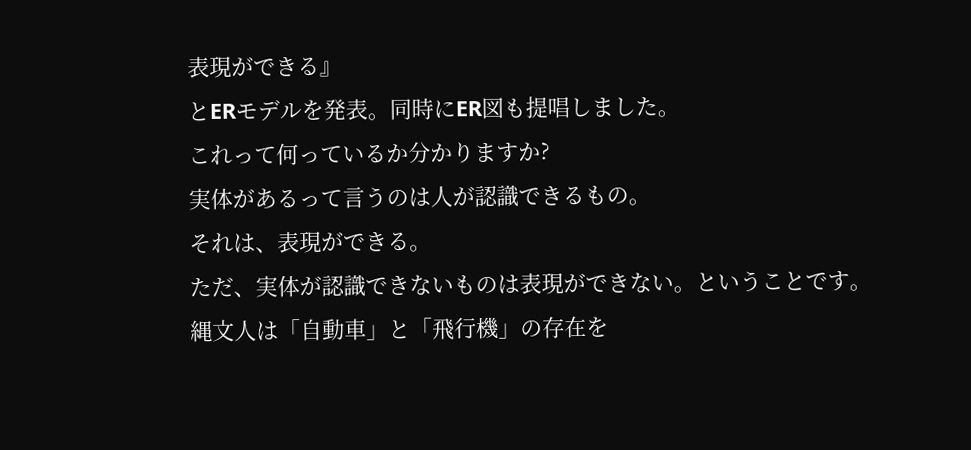表現ができる』
とERモデルを発表。同時にER図も提唱しました。
これって何っているか分かりますか?
実体があるって言うのは人が認識できるもの。
それは、表現ができる。
ただ、実体が認識できないものは表現ができない。ということです。
縄文人は「自動車」と「飛行機」の存在を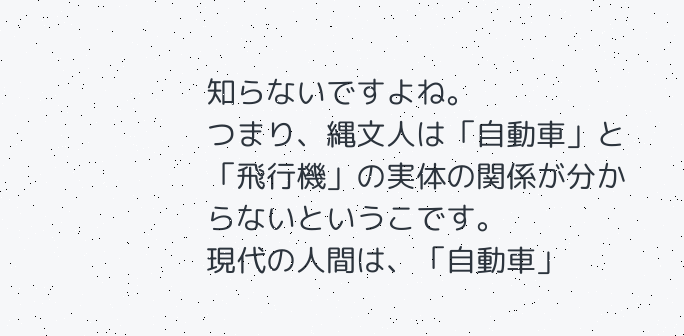知らないですよね。
つまり、縄文人は「自動車」と「飛行機」の実体の関係が分からないというこです。
現代の人間は、「自動車」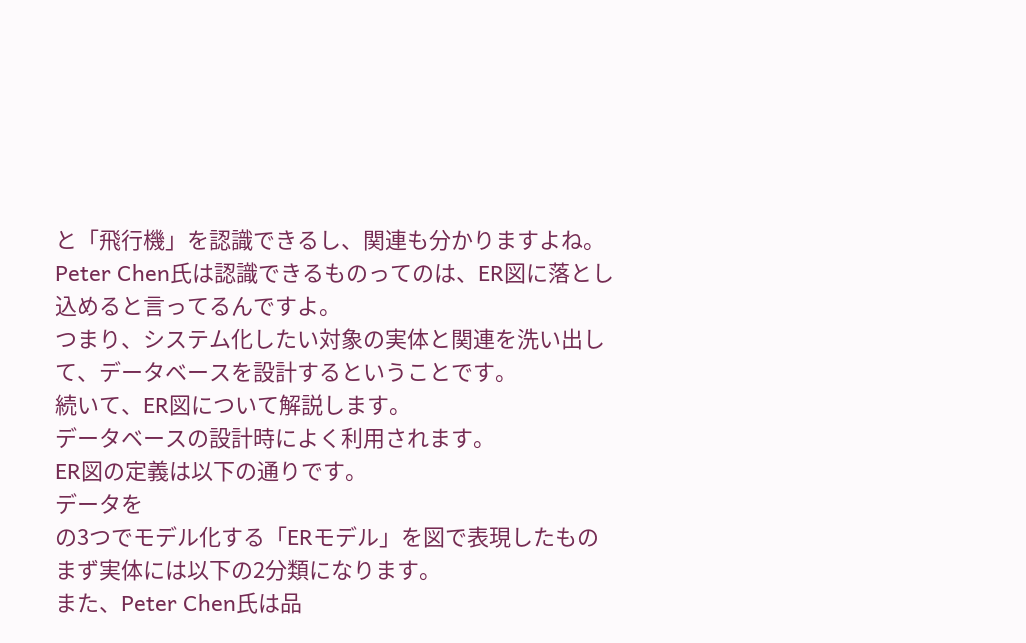と「飛行機」を認識できるし、関連も分かりますよね。
Peter Chen氏は認識できるものってのは、ER図に落とし込めると言ってるんですよ。
つまり、システム化したい対象の実体と関連を洗い出して、データベースを設計するということです。
続いて、ER図について解説します。
データベースの設計時によく利用されます。
ER図の定義は以下の通りです。
データを
の3つでモデル化する「ERモデル」を図で表現したもの
まず実体には以下の2分類になります。
また、Peter Chen氏は品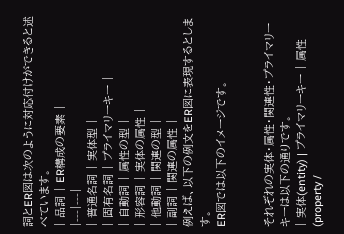詞とER図は次のように対応付けができると述べています。
| 品詞 | ER構成の要素 |
|---|---|
| 普通名詞 | 実体型 |
| 固有名詞 | プライマリーキー |
| 自動詞 | 属性の型 |
| 形容詞 | 実体の属性 |
| 他動詞 | 関連の型 |
| 副詞 | 関連の属性 |
例えば、以下の例文をER図に表現するとします。
ER図では以下のイメージです。


それぞれの実体・属性・関連性・プライマリーキーは以下の通りです。
| 実体(entity) | プライマリーキー | 属性(property /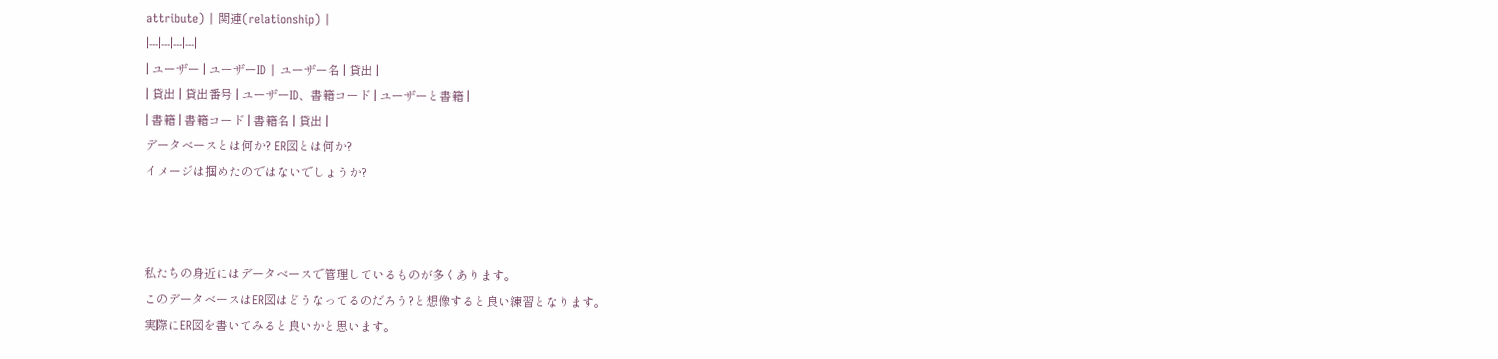attribute) | 関連(relationship) |
|---|---|---|---|
| ユーザー | ユーザーID | ユーザー名 | 貸出 |
| 貸出 | 貸出番号 | ユーザーID、書籍コード | ユーザーと書籍 |
| 書籍 | 書籍コード | 書籍名 | 貸出 |
データべースとは何か? ER図とは何か?
イメージは掴めたのではないでしょうか?



私たちの身近にはデータベースで管理しているものが多くあります。
このデータべースはER図はどうなってるのだろう?と想像すると良い練習となります。
実際にER図を書いてみると良いかと思います。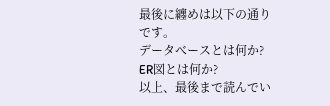最後に纏めは以下の通りです。
データべースとは何か? ER図とは何か?
以上、最後まで読んでい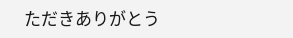ただきありがとう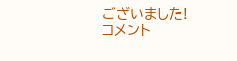ございました!
コメント